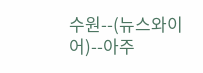수원--(뉴스와이어)--아주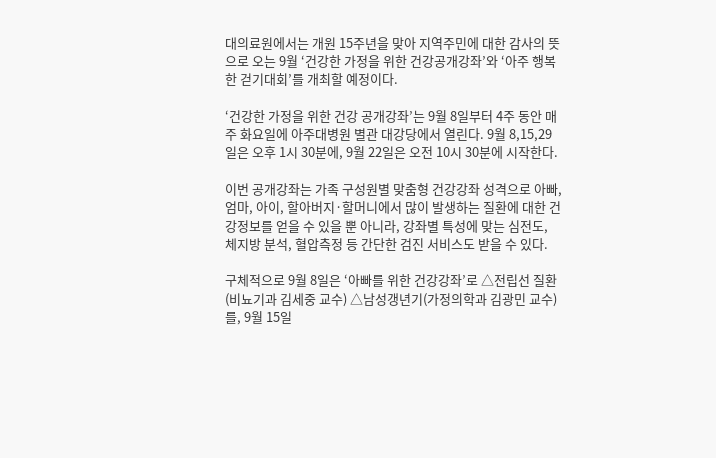대의료원에서는 개원 15주년을 맞아 지역주민에 대한 감사의 뜻으로 오는 9월 ‘건강한 가정을 위한 건강공개강좌’와 ‘아주 행복한 걷기대회’를 개최할 예정이다.

‘건강한 가정을 위한 건강 공개강좌’는 9월 8일부터 4주 동안 매주 화요일에 아주대병원 별관 대강당에서 열린다. 9월 8,15,29일은 오후 1시 30분에, 9월 22일은 오전 10시 30분에 시작한다.

이번 공개강좌는 가족 구성원별 맞춤형 건강강좌 성격으로 아빠, 엄마, 아이, 할아버지·할머니에서 많이 발생하는 질환에 대한 건강정보를 얻을 수 있을 뿐 아니라, 강좌별 특성에 맞는 심전도, 체지방 분석, 혈압측정 등 간단한 검진 서비스도 받을 수 있다.

구체적으로 9월 8일은 ‘아빠를 위한 건강강좌’로 △전립선 질환(비뇨기과 김세중 교수) △남성갱년기(가정의학과 김광민 교수)를, 9월 15일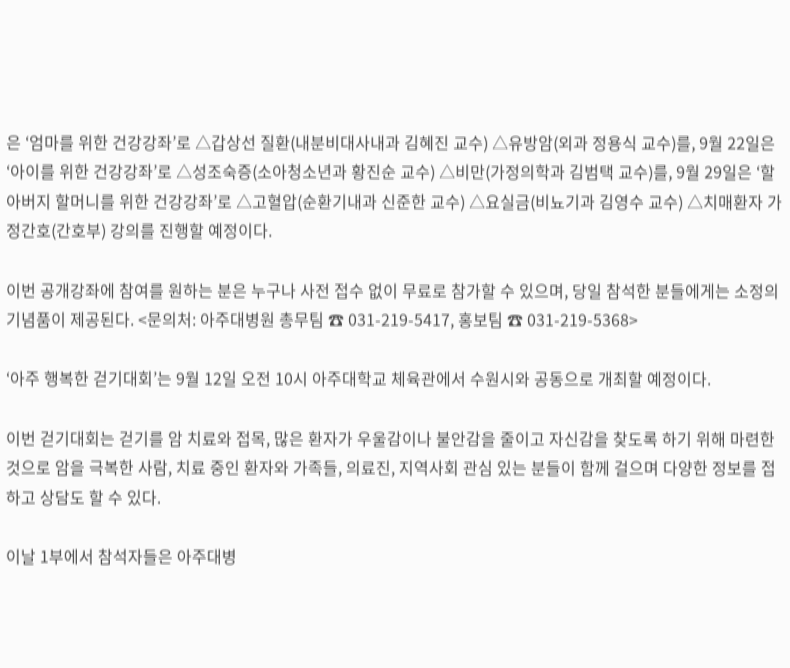은 ‘엄마를 위한 건강강좌’로 △갑상선 질환(내분비대사내과 김혜진 교수) △유방암(외과 정용식 교수)를, 9월 22일은 ‘아이를 위한 건강강좌’로 △성조숙증(소아청소년과 황진순 교수) △비만(가정의학과 김범택 교수)를, 9월 29일은 ‘할아버지 할머니를 위한 건강강좌’로 △고혈압(순환기내과 신준한 교수) △요실금(비뇨기과 김영수 교수) △치매환자 가정간호(간호부) 강의를 진행할 예정이다.

이번 공개강좌에 참여를 원하는 분은 누구나 사전 접수 없이 무료로 참가할 수 있으며, 당일 참석한 분들에게는 소정의 기념품이 제공된다. <문의처: 아주대병원 총무팀 ☎ 031-219-5417, 홍보팀 ☎ 031-219-5368>

‘아주 행복한 걷기대회’는 9월 12일 오전 10시 아주대학교 체육관에서 수원시와 공동으로 개최할 예정이다.

이번 걷기대회는 걷기를 암 치료와 접목, 많은 환자가 우울감이나 불안감을 줄이고 자신감을 찾도록 하기 위해 마련한 것으로 암을 극복한 사람, 치료 중인 환자와 가족들, 의료진, 지역사회 관심 있는 분들이 함께 걸으며 다양한 정보를 접하고 상담도 할 수 있다.

이날 1부에서 참석자들은 아주대병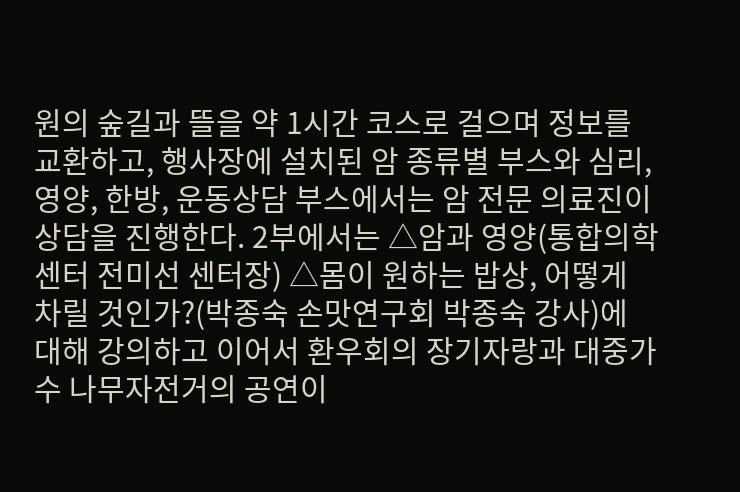원의 숲길과 뜰을 약 1시간 코스로 걸으며 정보를 교환하고, 행사장에 설치된 암 종류별 부스와 심리, 영양, 한방, 운동상담 부스에서는 암 전문 의료진이 상담을 진행한다. 2부에서는 △암과 영양(통합의학센터 전미선 센터장) △몸이 원하는 밥상, 어떻게 차릴 것인가?(박종숙 손맛연구회 박종숙 강사)에 대해 강의하고 이어서 환우회의 장기자랑과 대중가수 나무자전거의 공연이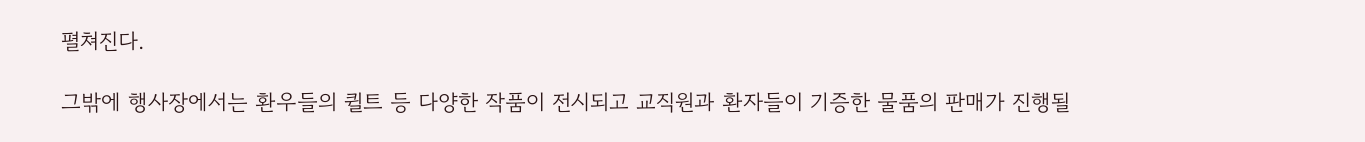펼쳐진다.

그밖에 행사장에서는 환우들의 퀼트 등 다양한 작품이 전시되고 교직원과 환자들이 기증한 물품의 판매가 진행될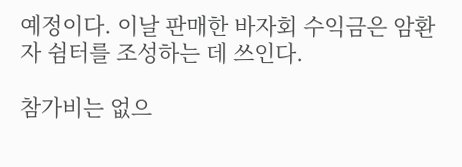예정이다. 이날 판매한 바자회 수익금은 암환자 쉼터를 조성하는 데 쓰인다.

참가비는 없으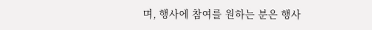며, 행사에 참여를 원하는 분은 행사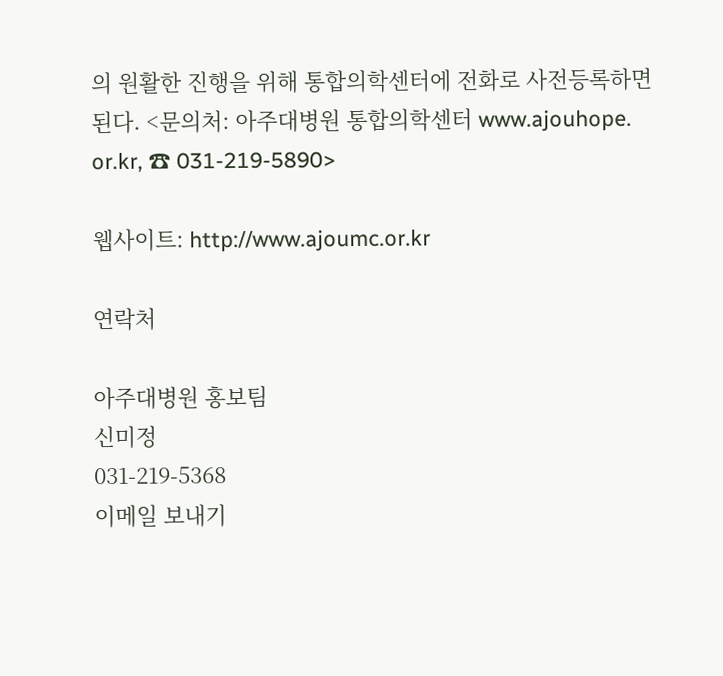의 원활한 진행을 위해 통합의학센터에 전화로 사전등록하면 된다. <문의처: 아주대병원 통합의학센터 www.ajouhope. or.kr, ☎ 031-219-5890>

웹사이트: http://www.ajoumc.or.kr

연락처

아주대병원 홍보팀
신미정
031-219-5368
이메일 보내기